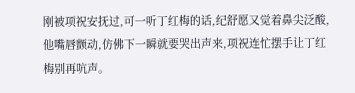刚被项祝安抚过,可一听丁红梅的话,纪舒愿又觉着鼻尖泛酸,他嘴唇颤动,仿佛下一瞬就要哭出声来,项祝连忙摆手让丁红梅别再吭声。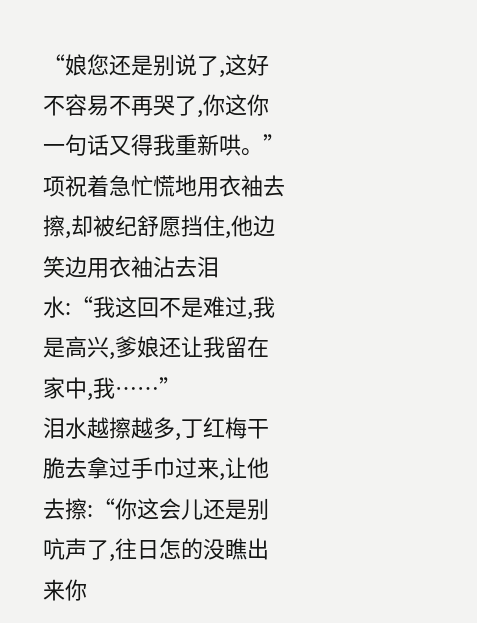“娘您还是别说了,这好不容易不再哭了,你这你一句话又得我重新哄。”
项祝着急忙慌地用衣袖去擦,却被纪舒愿挡住,他边笑边用衣袖沾去泪水:“我这回不是难过,我是高兴,爹娘还让我留在家中,我……”
泪水越擦越多,丁红梅干脆去拿过手巾过来,让他去擦:“你这会儿还是别吭声了,往日怎的没瞧出来你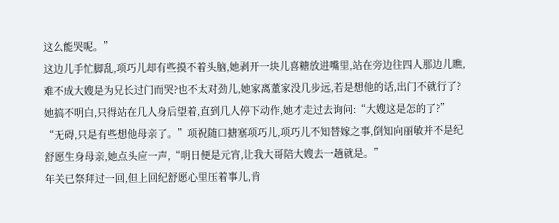这么能哭呢。”
这边儿手忙脚乱,项巧儿却有些摸不着头脑,她剥开一块儿喜糖放进嘴里,站在旁边往四人那边儿瞧,难不成大嫂是为兄长过门而哭?也不太对劲儿,她家离董家没几步远,若是想他的话,出门不就行了?
她搞不明白,只得站在几人身后望着,直到几人停下动作,她才走过去询问:“大嫂这是怎的了?”
“无碍,只是有些想他母亲了。”项祝随口搪塞项巧儿,项巧儿不知替嫁之事,倒知向丽敏并不是纪舒愿生身母亲,她点头应一声,“明日便是元宵,让我大哥陪大嫂去一趟就是。”
年关已祭拜过一回,但上回纪舒愿心里压着事儿,肯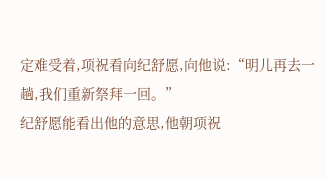定难受着,项祝看向纪舒愿,向他说:“明儿再去一趟,我们重新祭拜一回。”
纪舒愿能看出他的意思,他朝项祝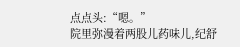点点头:“嗯。”
院里弥漫着两股儿药味儿,纪舒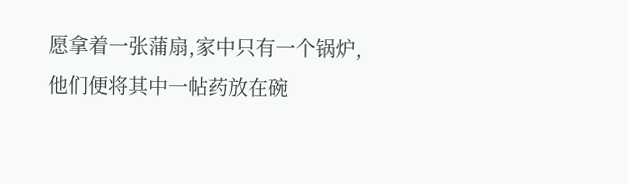愿拿着一张蒲扇,家中只有一个锅炉,他们便将其中一帖药放在碗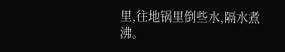里,往地锅里倒些水,隔水煮沸。